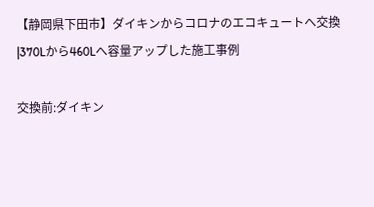【静岡県下田市】ダイキンからコロナのエコキュートへ交換|370Lから460Lへ容量アップした施工事例

交換前:ダイキン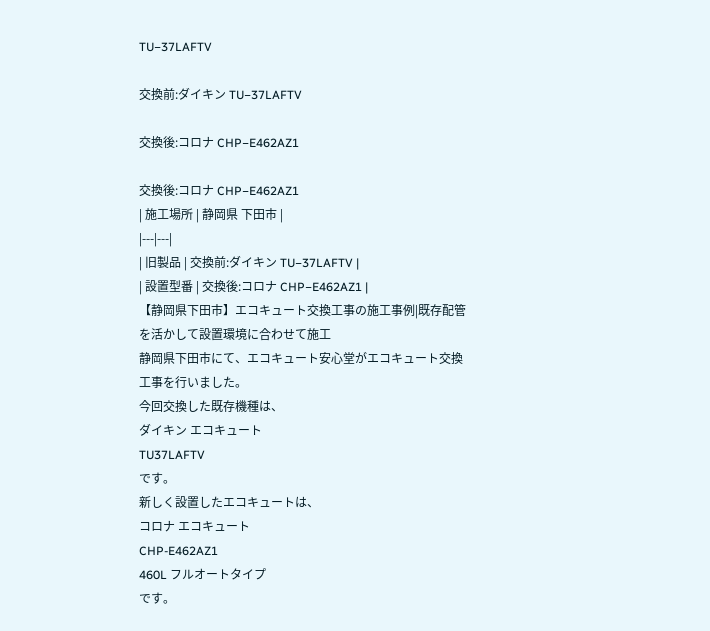TU−37LAFTV

交換前:ダイキン TU−37LAFTV

交換後:コロナ CHP−E462AZ1

交換後:コロナ CHP−E462AZ1
| 施工場所 | 静岡県 下田市 |
|---|---|
| 旧製品 | 交換前:ダイキン TU−37LAFTV |
| 設置型番 | 交換後:コロナ CHP−E462AZ1 |
【静岡県下田市】エコキュート交換工事の施工事例|既存配管を活かして設置環境に合わせて施工
静岡県下田市にて、エコキュート安心堂がエコキュート交換工事を行いました。
今回交換した既存機種は、
ダイキン エコキュート
TU37LAFTV
です。
新しく設置したエコキュートは、
コロナ エコキュート
CHP-E462AZ1
460L フルオートタイプ
です。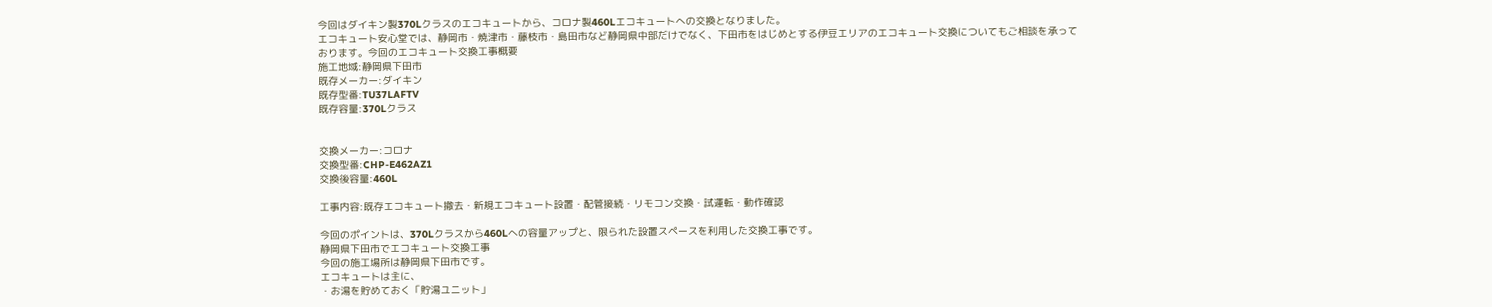今回はダイキン製370Lクラスのエコキュートから、コロナ製460Lエコキュートへの交換となりました。
エコキュート安心堂では、静岡市・焼津市・藤枝市・島田市など静岡県中部だけでなく、下田市をはじめとする伊豆エリアのエコキュート交換についてもご相談を承っております。今回のエコキュート交換工事概要
施工地域:静岡県下田市
既存メーカー:ダイキン
既存型番:TU37LAFTV
既存容量:370Lクラス


交換メーカー:コロナ
交換型番:CHP-E462AZ1
交換後容量:460L

工事内容:既存エコキュート撤去・新規エコキュート設置・配管接続・リモコン交換・試運転・動作確認

今回のポイントは、370Lクラスから460Lへの容量アップと、限られた設置スペースを利用した交換工事です。
静岡県下田市でエコキュート交換工事
今回の施工場所は静岡県下田市です。
エコキュートは主に、
・お湯を貯めておく「貯湯ユニット」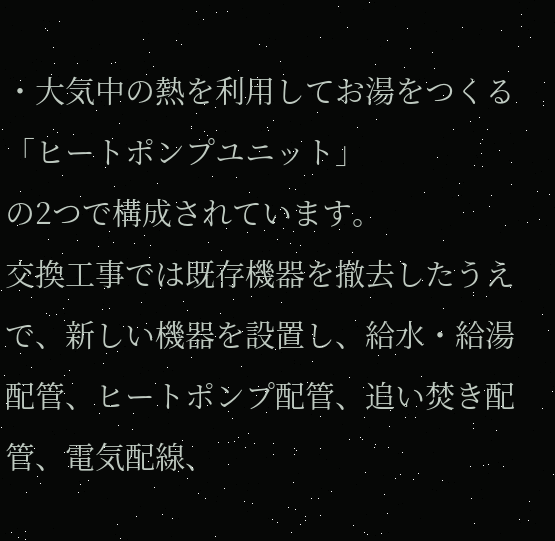・大気中の熱を利用してお湯をつくる「ヒートポンプユニット」
の2つで構成されています。
交換工事では既存機器を撤去したうえで、新しい機器を設置し、給水・給湯配管、ヒートポンプ配管、追い焚き配管、電気配線、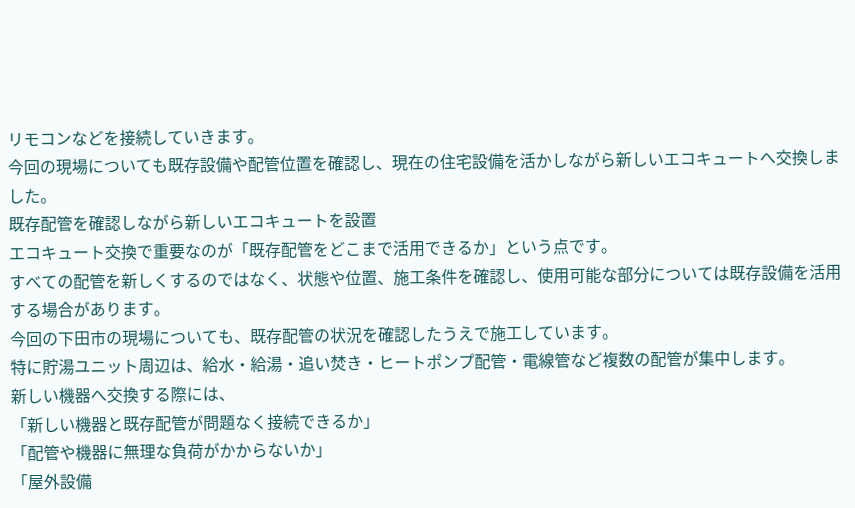リモコンなどを接続していきます。
今回の現場についても既存設備や配管位置を確認し、現在の住宅設備を活かしながら新しいエコキュートへ交換しました。
既存配管を確認しながら新しいエコキュートを設置
エコキュート交換で重要なのが「既存配管をどこまで活用できるか」という点です。
すべての配管を新しくするのではなく、状態や位置、施工条件を確認し、使用可能な部分については既存設備を活用する場合があります。
今回の下田市の現場についても、既存配管の状況を確認したうえで施工しています。
特に貯湯ユニット周辺は、給水・給湯・追い焚き・ヒートポンプ配管・電線管など複数の配管が集中します。
新しい機器へ交換する際には、
「新しい機器と既存配管が問題なく接続できるか」
「配管や機器に無理な負荷がかからないか」
「屋外設備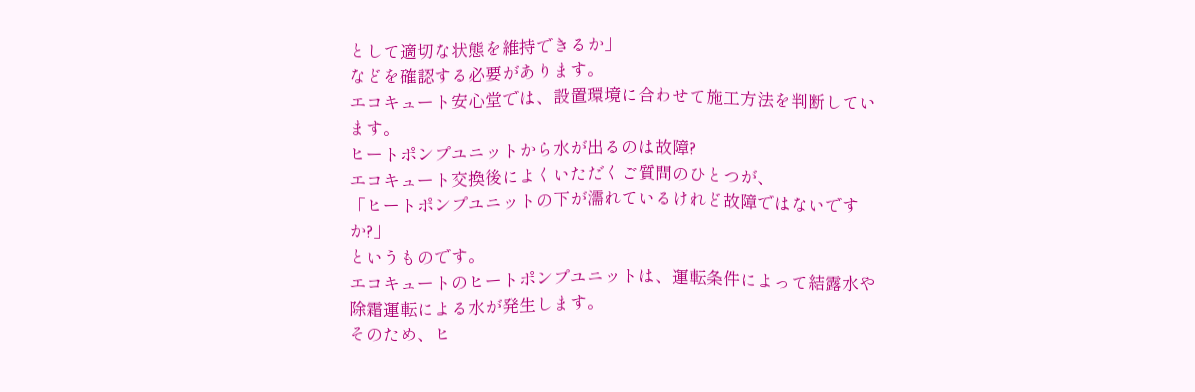として適切な状態を維持できるか」
などを確認する必要があります。
エコキュート安心堂では、設置環境に合わせて施工方法を判断しています。
ヒートポンプユニットから水が出るのは故障?
エコキュート交換後によくいただくご質問のひとつが、
「ヒートポンプユニットの下が濡れているけれど故障ではないですか?」
というものです。
エコキュートのヒートポンプユニットは、運転条件によって結露水や除霜運転による水が発生します。
そのため、ヒ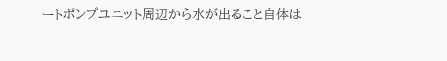ートポンプユニット周辺から水が出ること自体は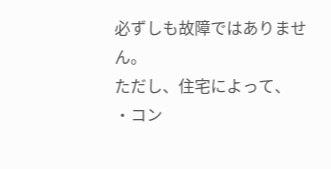必ずしも故障ではありません。
ただし、住宅によって、
・コン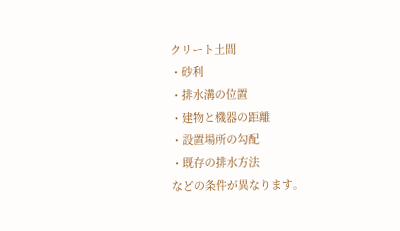クリート土間
・砂利
・排水溝の位置
・建物と機器の距離
・設置場所の勾配
・既存の排水方法
などの条件が異なります。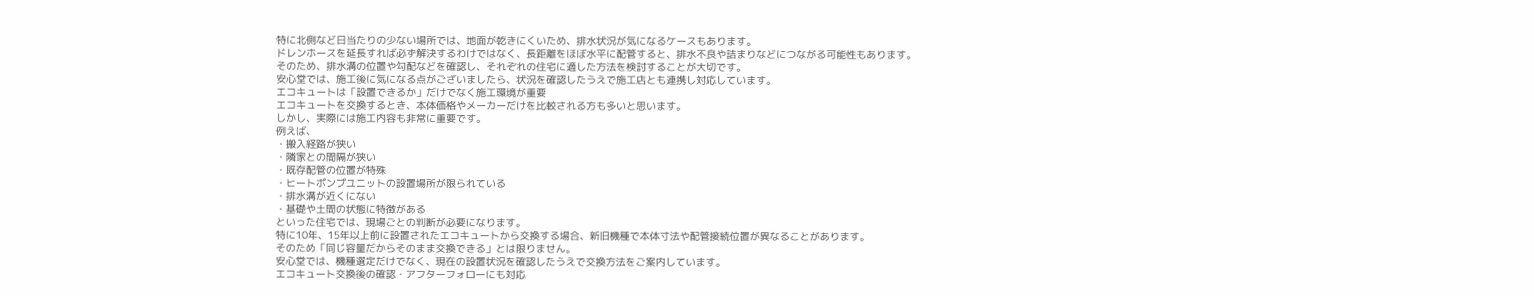特に北側など日当たりの少ない場所では、地面が乾きにくいため、排水状況が気になるケースもあります。
ドレンホースを延長すれば必ず解決するわけではなく、長距離をほぼ水平に配管すると、排水不良や詰まりなどにつながる可能性もあります。
そのため、排水溝の位置や勾配などを確認し、それぞれの住宅に適した方法を検討することが大切です。
安心堂では、施工後に気になる点がございましたら、状況を確認したうえで施工店とも連携し対応しています。
エコキュートは「設置できるか」だけでなく施工環境が重要
エコキュートを交換するとき、本体価格やメーカーだけを比較される方も多いと思います。
しかし、実際には施工内容も非常に重要です。
例えば、
・搬入経路が狭い
・隣家との間隔が狭い
・既存配管の位置が特殊
・ヒートポンプユニットの設置場所が限られている
・排水溝が近くにない
・基礎や土間の状態に特徴がある
といった住宅では、現場ごとの判断が必要になります。
特に10年、15年以上前に設置されたエコキュートから交換する場合、新旧機種で本体寸法や配管接続位置が異なることがあります。
そのため「同じ容量だからそのまま交換できる」とは限りません。
安心堂では、機種選定だけでなく、現在の設置状況を確認したうえで交換方法をご案内しています。
エコキュート交換後の確認・アフターフォローにも対応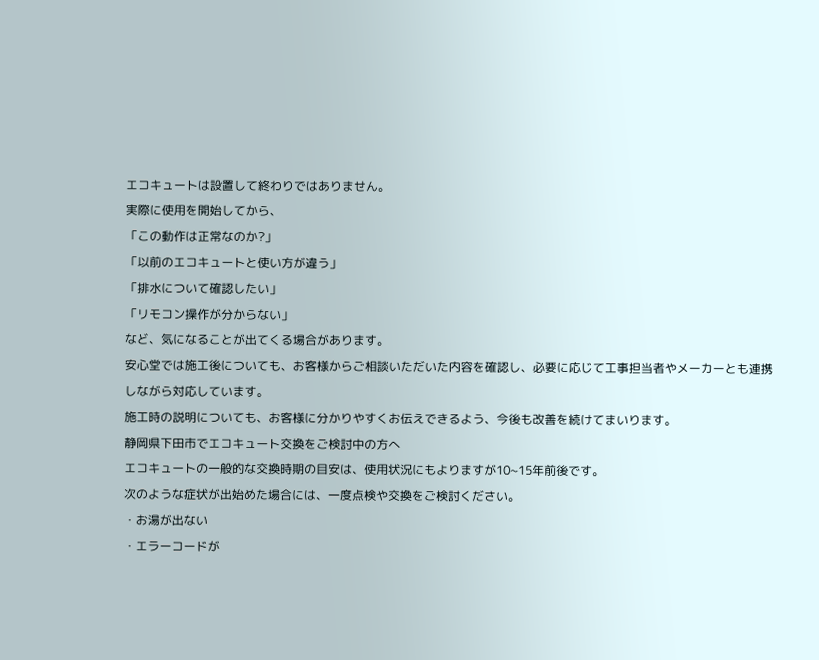エコキュートは設置して終わりではありません。
実際に使用を開始してから、
「この動作は正常なのか?」
「以前のエコキュートと使い方が違う」
「排水について確認したい」
「リモコン操作が分からない」
など、気になることが出てくる場合があります。
安心堂では施工後についても、お客様からご相談いただいた内容を確認し、必要に応じて工事担当者やメーカーとも連携しながら対応しています。
施工時の説明についても、お客様に分かりやすくお伝えできるよう、今後も改善を続けてまいります。
静岡県下田市でエコキュート交換をご検討中の方へ
エコキュートの一般的な交換時期の目安は、使用状況にもよりますが10~15年前後です。
次のような症状が出始めた場合には、一度点検や交換をご検討ください。
・お湯が出ない
・エラーコードが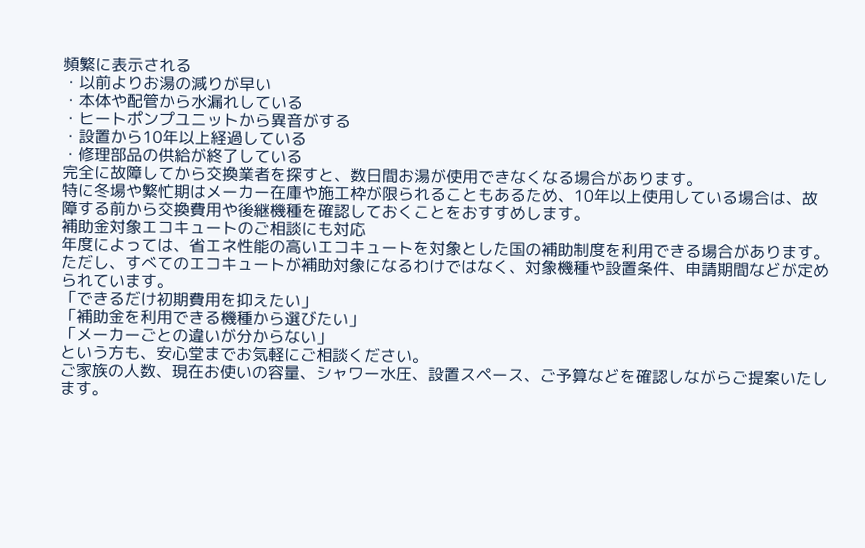頻繁に表示される
・以前よりお湯の減りが早い
・本体や配管から水漏れしている
・ヒートポンプユニットから異音がする
・設置から10年以上経過している
・修理部品の供給が終了している
完全に故障してから交換業者を探すと、数日間お湯が使用できなくなる場合があります。
特に冬場や繁忙期はメーカー在庫や施工枠が限られることもあるため、10年以上使用している場合は、故障する前から交換費用や後継機種を確認しておくことをおすすめします。
補助金対象エコキュートのご相談にも対応
年度によっては、省エネ性能の高いエコキュートを対象とした国の補助制度を利用できる場合があります。
ただし、すべてのエコキュートが補助対象になるわけではなく、対象機種や設置条件、申請期間などが定められています。
「できるだけ初期費用を抑えたい」
「補助金を利用できる機種から選びたい」
「メーカーごとの違いが分からない」
という方も、安心堂までお気軽にご相談ください。
ご家族の人数、現在お使いの容量、シャワー水圧、設置スペース、ご予算などを確認しながらご提案いたします。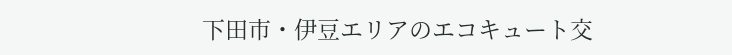下田市・伊豆エリアのエコキュート交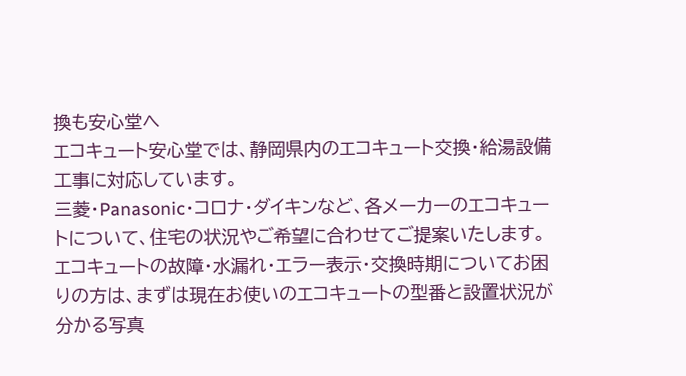換も安心堂へ
エコキュート安心堂では、静岡県内のエコキュート交換・給湯設備工事に対応しています。
三菱・Panasonic・コロナ・ダイキンなど、各メーカーのエコキュートについて、住宅の状況やご希望に合わせてご提案いたします。
エコキュートの故障・水漏れ・エラー表示・交換時期についてお困りの方は、まずは現在お使いのエコキュートの型番と設置状況が分かる写真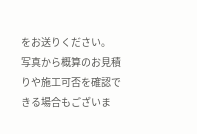をお送りください。
写真から概算のお見積りや施工可否を確認できる場合もございま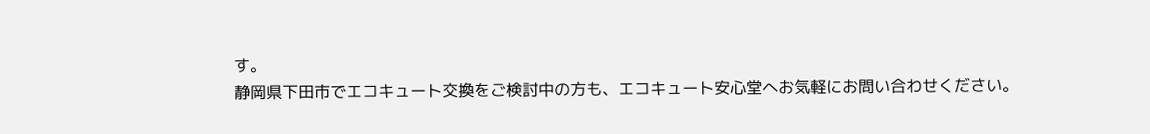す。
静岡県下田市でエコキュート交換をご検討中の方も、エコキュート安心堂へお気軽にお問い合わせください。